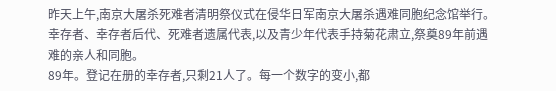昨天上午,南京大屠杀死难者清明祭仪式在侵华日军南京大屠杀遇难同胞纪念馆举行。幸存者、幸存者后代、死难者遗属代表,以及青少年代表手持菊花肃立,祭奠89年前遇难的亲人和同胞。
89年。登记在册的幸存者,只剩21人了。每一个数字的变小,都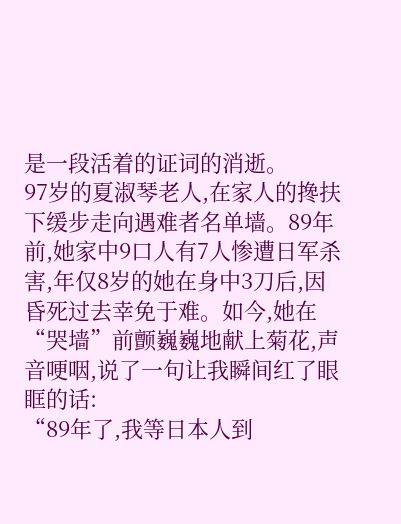是一段活着的证词的消逝。
97岁的夏淑琴老人,在家人的搀扶下缓步走向遇难者名单墙。89年前,她家中9口人有7人惨遭日军杀害,年仅8岁的她在身中3刀后,因昏死过去幸免于难。如今,她在“哭墙”前颤巍巍地献上菊花,声音哽咽,说了一句让我瞬间红了眼眶的话:
“89年了,我等日本人到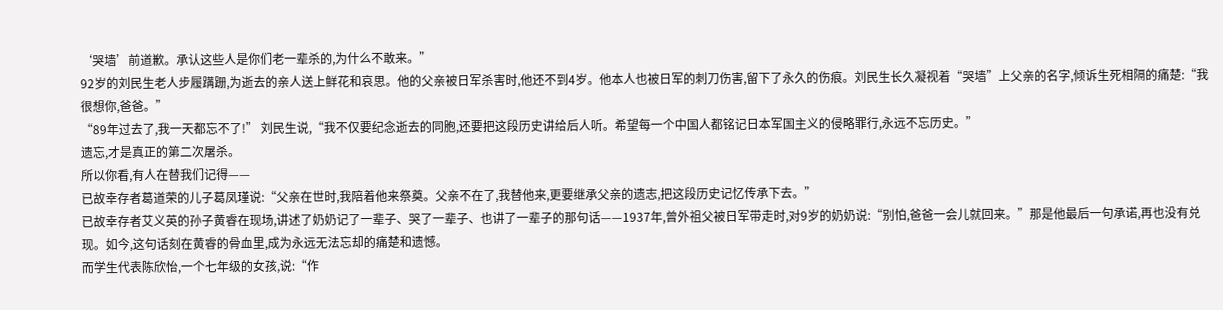‘哭墙’前道歉。承认这些人是你们老一辈杀的,为什么不敢来。”
92岁的刘民生老人步履蹒跚,为逝去的亲人送上鲜花和哀思。他的父亲被日军杀害时,他还不到4岁。他本人也被日军的刺刀伤害,留下了永久的伤痕。刘民生长久凝视着“哭墙”上父亲的名字,倾诉生死相隔的痛楚:“我很想你,爸爸。”
“89年过去了,我一天都忘不了!” 刘民生说,“我不仅要纪念逝去的同胞,还要把这段历史讲给后人听。希望每一个中国人都铭记日本军国主义的侵略罪行,永远不忘历史。”
遗忘,才是真正的第二次屠杀。
所以你看,有人在替我们记得——
已故幸存者葛道荣的儿子葛凤瑾说:“父亲在世时,我陪着他来祭奠。父亲不在了,我替他来,更要继承父亲的遗志,把这段历史记忆传承下去。”
已故幸存者艾义英的孙子黄睿在现场,讲述了奶奶记了一辈子、哭了一辈子、也讲了一辈子的那句话——1937年,曾外祖父被日军带走时,对9岁的奶奶说:“别怕,爸爸一会儿就回来。”那是他最后一句承诺,再也没有兑现。如今,这句话刻在黄睿的骨血里,成为永远无法忘却的痛楚和遗憾。
而学生代表陈欣怡,一个七年级的女孩,说:“作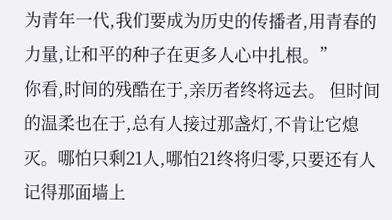为青年一代,我们要成为历史的传播者,用青春的力量,让和平的种子在更多人心中扎根。”
你看,时间的残酷在于,亲历者终将远去。 但时间的温柔也在于,总有人接过那盏灯,不肯让它熄灭。哪怕只剩21人,哪怕21终将归零,只要还有人记得那面墙上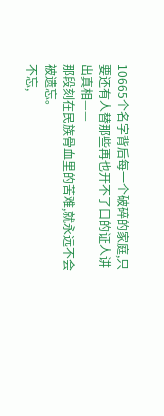10665个名字背后每一个破碎的家庭,只要还有人替那些再也开不了口的证人讲出真相——
那段刻在民族骨血里的苦难,就永远不会被遗忘。
不忘,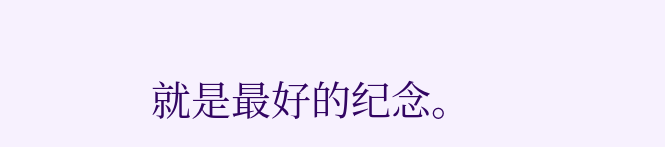就是最好的纪念。